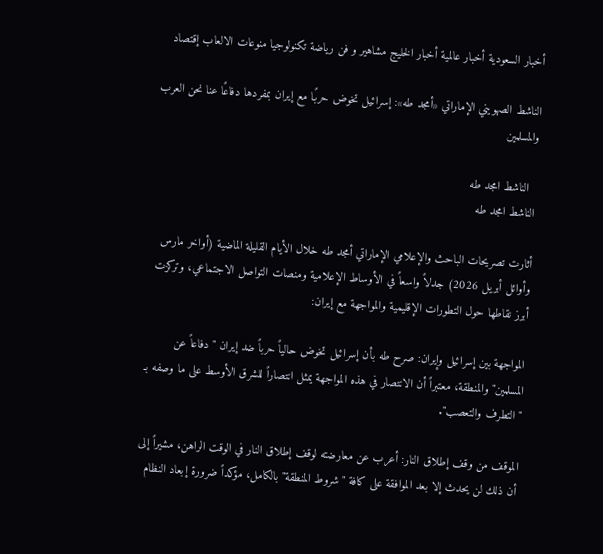أخبار السعودية أخبار عالمية أخبار الخليج مشاهير و فن رياضة تكنولوجيا منوعات الالعاب إقتصاد

الناشط الصهويني الإماراتي «أمجد طه»: إسرائيل تخوض حربًا مع إيران بمفردها دفاعًا عنا نحن العرب والمسلمين

  الناشط امجد طه
الناشط امجد طه

أثارت تصريحات الباحث والإعلامي الإماراتي أمجد طه خلال الأيام القليلة الماضية (أواخر مارس وأوائل أبريل 2026) جدلاً واسعاً في الأوساط الإعلامية ومنصات التواصل الاجتماعي، وتركزت أبرز نقاطها حول التطورات الإقليمية والمواجهة مع إيران:

المواجهة بين إسرائيل وإيران: صرح طه بأن إسرائيل تخوض حالياً حرباً ضد إيران "دفاعاً عن المسلمين" والمنطقة، معتبراً أن الانتصار في هذه المواجهة يمثل انتصاراً للشرق الأوسط على ما وصفه بـ "التطرف والتعصب".

الموقف من وقف إطلاق النار: أعرب عن معارضته لوقف إطلاق النار في الوقت الراهن، مشيراً إلى أن ذلك لن يحدث إلا بعد الموافقة على كافة "شروط المنطقة" بالكامل، مؤكداً ضرورة إبعاد النظام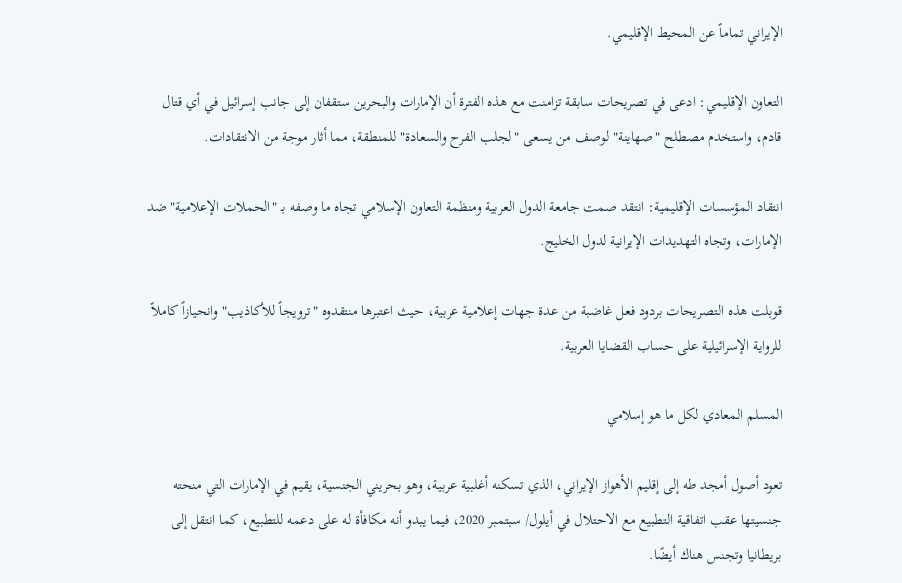الإيراني تماماً عن المحيط الإقليمي.

التعاون الإقليمي: ادعى في تصريحات سابقة تزامنت مع هذه الفترة أن الإمارات والبحرين ستقفان إلى جانب إسرائيل في أي قتال قادم، واستخدم مصطلح "صهاينة" لوصف من يسعى "لجلب الفرح والسعادة" للمنطقة، مما أثار موجة من الانتقادات.

انتقاد المؤسسات الإقليمية: انتقد صمت جامعة الدول العربية ومنظمة التعاون الإسلامي تجاه ما وصفه بـ "الحملات الإعلامية" ضد الإمارات، وتجاه التهديدات الإيرانية لدول الخليج.

قوبلت هذه التصريحات بردود فعل غاضبة من عدة جهات إعلامية عربية، حيث اعتبرها منتقدوه "ترويجاً للأكاذيب" وانحيازاً كاملاً للرواية الإسرائيلية على حساب القضايا العربية.

المسلم المعادي لكل ما هو إسلامي

تعود أصول أمجد طه إلى إقليم الأهواز الإيراني، الذي تسكنه أغلبية عربية، وهو بحريني الجنسية، يقيم في الإمارات التي منحته جنسيتها عقب اتفاقية التطبيع مع الاحتلال في أيلول/ سبتمبر 2020، فيما يبدو أنه مكافأة له على دعمه للتطبيع، كما انتقل إلى بريطانيا وتجنس هناك أيضًا.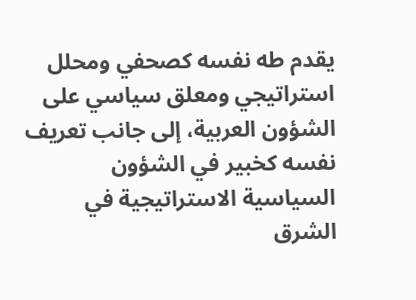يقدم طه نفسه كصحفي ومحلل استراتيجي ومعلق سياسي على الشؤون العربية، إلى جانب تعريف نفسه كخبير في الشؤون السياسية الاستراتيجية في الشرق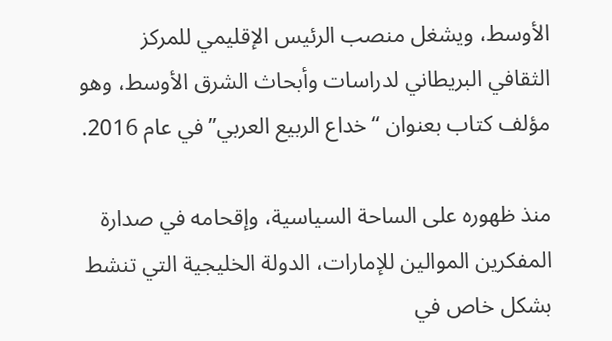الأوسط، ويشغل منصب الرئيس الإقليمي للمركز الثقافي البريطاني لدراسات وأبحاث الشرق الأوسط، وهو مؤلف كتاب بعنوان “خداع الربيع العربي” في عام 2016.

منذ ظهوره على الساحة السياسية، وإقحامه في صدارة المفكرين الموالين للإمارات، الدولة الخليجية التي تنشط بشكل خاص في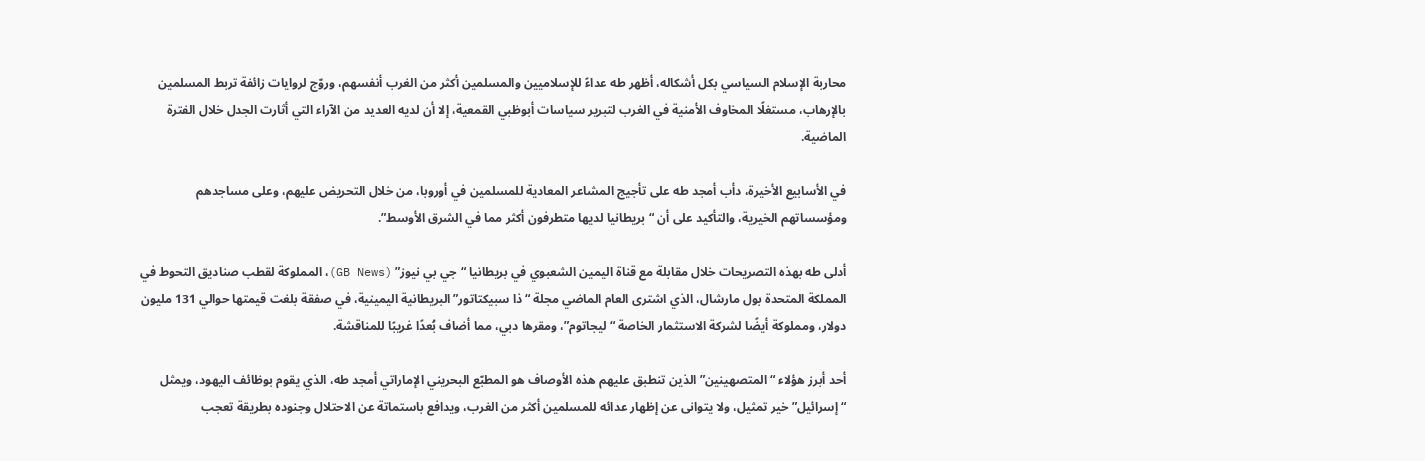محاربة الإسلام السياسي بكل أشكاله، أظهر طه عداءً للإسلاميين والمسلمين أكثر من الغرب أنفسهم، وروّج لروايات زائفة تربط المسلمين بالإرهاب، مستغلًا المخاوف الأمنية في الغرب لتبرير سياسات أبوظبي القمعية، إلا أن لديه العديد من الآراء التي أثارت الجدل خلال الفترة الماضية.

في الأسابيع الأخيرة، دأب أمجد طه على تأجيج المشاعر المعادية للمسلمين في أوروبا، من خلال التحريض عليهم، وعلى مساجدهم ومؤسساتهم الخيرية، والتأكيد على أن “بريطانيا لديها متطرفون أكثر مما في الشرق الأوسط”.

أدلى طه بهذه التصريحات خلال مقابلة مع قناة اليمين الشعبوي في بريطانيا “جي بي نيوز” (GB News)، المملوكة لقطب صناديق التحوط في المملكة المتحدة بول مارشال، الذي اشترى العام الماضي مجلة “ذا سبيكتاتور” البريطانية اليمينية، في صفقة بلغت قيمتها حوالي 131 مليون دولار، ومملوكة أيضًا لشركة الاستثمار الخاصة “ليجاتوم”، ومقرها دبي، مما أضاف بُعدًا غريبًا للمناقشة.

أحد أبرز هؤلاء “المتصهينين” الذين تنطبق عليهم هذه الأوصاف هو المطبّع البحريني الإماراتي أمجد طه، الذي يقوم بوظائف اليهود، ويمثل “إسرائيل” خير تمثيل، ولا يتوانى عن إظهار عدائه للمسلمين أكثر من الغرب، ويدافع باستماتة عن الاحتلال وجنوده بطريقة تعجب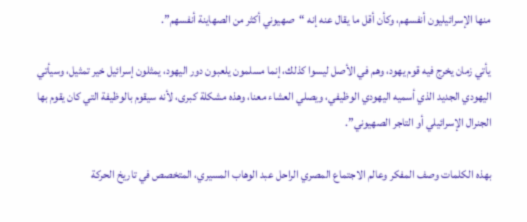منها الإسرائيليون أنفسهم، وكأن أقل ما يقال عنه إنه “صهيوني أكثر من الصهاينة أنفسهم”.

يأتي زمان يخرج فيه قوم يهود، وهم في الأصل ليسوا كذلك، إنما مسلمون يلعبون دور اليهود، يمثلون إسرائيل خير تمثيل، وسيأتي اليهودي الجديد الذي أسميه اليهودي الوظيفي، ويصلي العشاء معنا، وهذه مشكلة كبرى، لأنه سيقوم بالوظيفة التي كان يقوم بها الجنرال الإسرائيلي أو التاجر الصهيوني”.

بهذه الكلمات وصف المفكر وعالم الاجتماع المصري الراحل عبد الوهاب المسيري، المتخصص في تاريخ الحركة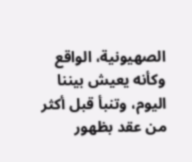الصهيونية، الواقع وكأنه يعيش بيننا اليوم، وتنبأ قبل أكثر من عقد بظهور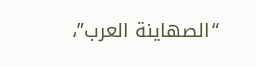“الصهاينة العرب”،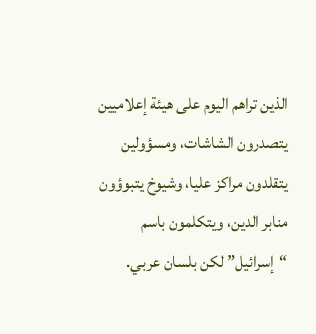الذين تراهم اليوم على هيئة إعلاميين يتصدرون الشاشات، ومسؤولين يتقلدون مراكز عليا، وشيوخ يتبوؤون منابر الدين، ويتكلمون باسم “إسرائيل” لكن بلسان عربي.